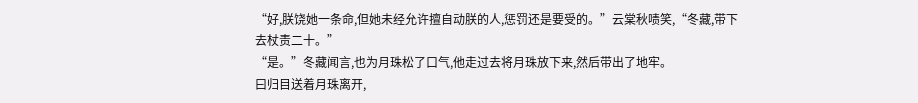“好,朕饶她一条命,但她未经允许擅自动朕的人,惩罚还是要受的。”云棠秋啧笑,“冬藏,带下去杖责二十。”
“是。”冬藏闻言,也为月珠松了口气,他走过去将月珠放下来,然后带出了地牢。
曰归目送着月珠离开,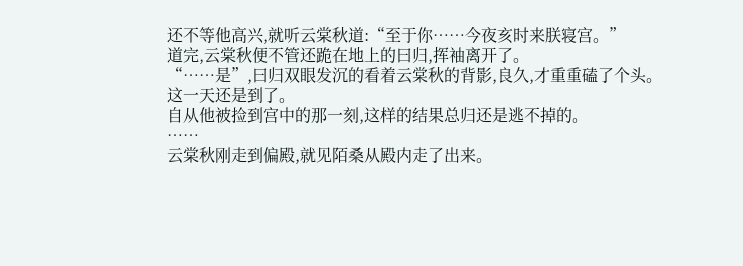还不等他高兴,就听云棠秋道:“至于你……今夜亥时来朕寝宫。”
道完,云棠秋便不管还跪在地上的曰归,挥袖离开了。
“……是”,曰归双眼发沉的看着云棠秋的背影,良久,才重重磕了个头。
这一天还是到了。
自从他被捡到宫中的那一刻,这样的结果总归还是逃不掉的。
……
云棠秋刚走到偏殿,就见陌桑从殿内走了出来。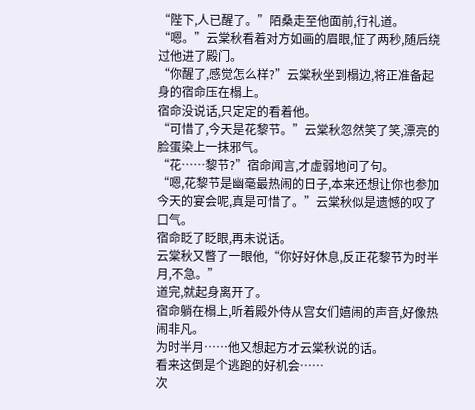“陛下,人已醒了。”陌桑走至他面前,行礼道。
“嗯。”云棠秋看着对方如画的眉眼,怔了两秒,随后绕过他进了殿门。
“你醒了,感觉怎么样?”云棠秋坐到榻边,将正准备起身的宿命压在榻上。
宿命没说话,只定定的看着他。
“可惜了,今天是花黎节。”云棠秋忽然笑了笑,漂亮的脸蛋染上一抹邪气。
“花……黎节?”宿命闻言,才虚弱地问了句。
“嗯,花黎节是幽毫最热闹的日子,本来还想让你也参加今天的宴会呢,真是可惜了。”云棠秋似是遗憾的叹了口气。
宿命眨了眨眼,再未说话。
云棠秋又瞥了一眼他,“你好好休息,反正花黎节为时半月,不急。”
道完,就起身离开了。
宿命躺在榻上,听着殿外侍从宫女们嬉闹的声音,好像热闹非凡。
为时半月……他又想起方才云棠秋说的话。
看来这倒是个逃跑的好机会……
次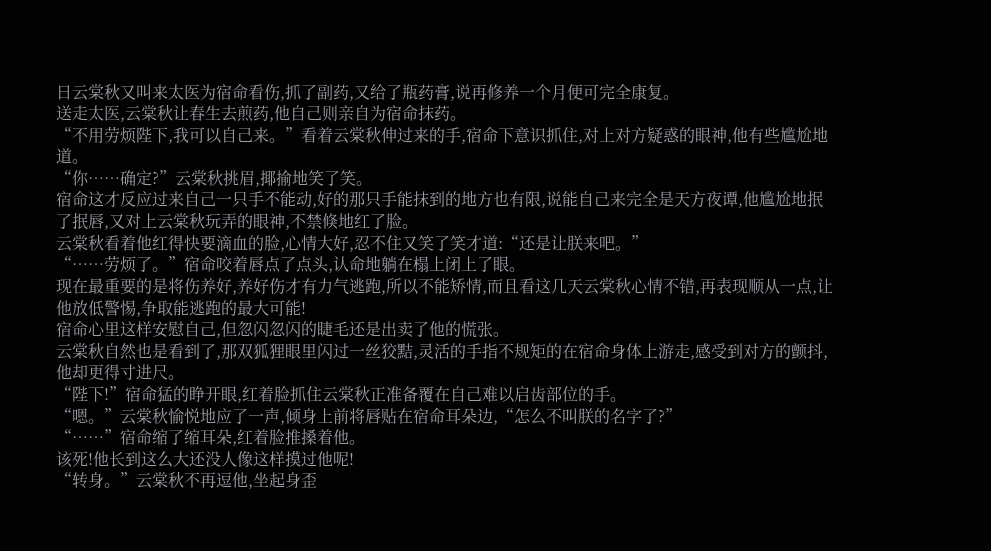日云棠秋又叫来太医为宿命看伤,抓了副药,又给了瓶药膏,说再修养一个月便可完全康复。
送走太医,云棠秋让春生去煎药,他自己则亲自为宿命抹药。
“不用劳烦陛下,我可以自己来。”看着云棠秋伸过来的手,宿命下意识抓住,对上对方疑惑的眼神,他有些尴尬地道。
“你……确定?”云棠秋挑眉,揶揄地笑了笑。
宿命这才反应过来自己一只手不能动,好的那只手能抹到的地方也有限,说能自己来完全是天方夜谭,他尴尬地抿了抿唇,又对上云棠秋玩弄的眼神,不禁倏地红了脸。
云棠秋看着他红得快要滴血的脸,心情大好,忍不住又笑了笑才道:“还是让朕来吧。”
“……劳烦了。”宿命咬着唇点了点头,认命地躺在榻上闭上了眼。
现在最重要的是将伤养好,养好伤才有力气逃跑,所以不能矫情,而且看这几天云棠秋心情不错,再表现顺从一点,让他放低警惕,争取能逃跑的最大可能!
宿命心里这样安慰自己,但忽闪忽闪的睫毛还是出卖了他的慌张。
云棠秋自然也是看到了,那双狐狸眼里闪过一丝狡黠,灵活的手指不规矩的在宿命身体上游走,感受到对方的颤抖,他却更得寸进尺。
“陛下!”宿命猛的睁开眼,红着脸抓住云棠秋正准备覆在自己难以启齿部位的手。
“嗯。”云棠秋愉悦地应了一声,倾身上前将唇贴在宿命耳朵边,“怎么不叫朕的名字了?”
“……”宿命缩了缩耳朵,红着脸推搡着他。
该死!他长到这么大还没人像这样摸过他呢!
“转身。”云棠秋不再逗他,坐起身歪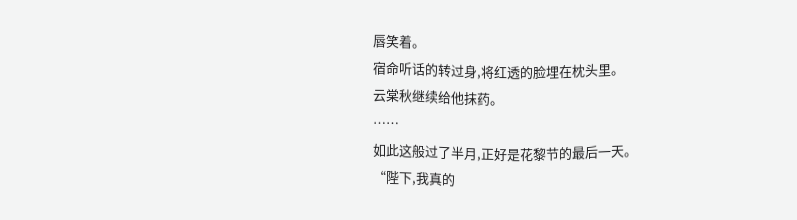唇笑着。
宿命听话的转过身,将红透的脸埋在枕头里。
云棠秋继续给他抹药。
……
如此这般过了半月,正好是花黎节的最后一天。
“陛下,我真的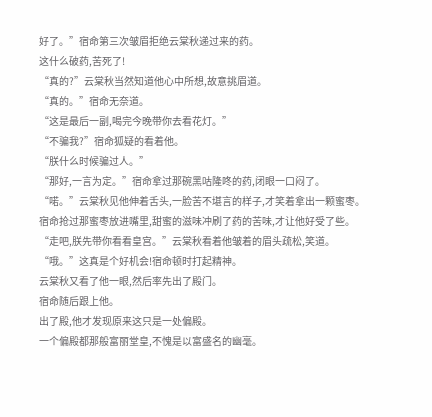好了。”宿命第三次皱眉拒绝云棠秋递过来的药。
这什么破药,苦死了!
“真的?”云棠秋当然知道他心中所想,故意挑眉道。
“真的。”宿命无奈道。
“这是最后一副,喝完今晚带你去看花灯。”
“不骗我?”宿命狐疑的看着他。
“朕什么时候骗过人。”
“那好,一言为定。”宿命拿过那碗黑咕隆咚的药,闭眼一口闷了。
“喏。”云棠秋见他伸着舌头,一脸苦不堪言的样子,才笑着拿出一颗蜜枣。
宿命抢过那蜜枣放进嘴里,甜蜜的滋味冲刷了药的苦味,才让他好受了些。
“走吧,朕先带你看看皇宫。”云棠秋看着他皱着的眉头疏松,笑道。
“哦。”这真是个好机会!宿命顿时打起精神。
云棠秋又看了他一眼,然后率先出了殿门。
宿命随后跟上他。
出了殿,他才发现原来这只是一处偏殿。
一个偏殿都那般富丽堂皇,不愧是以富盛名的幽毫。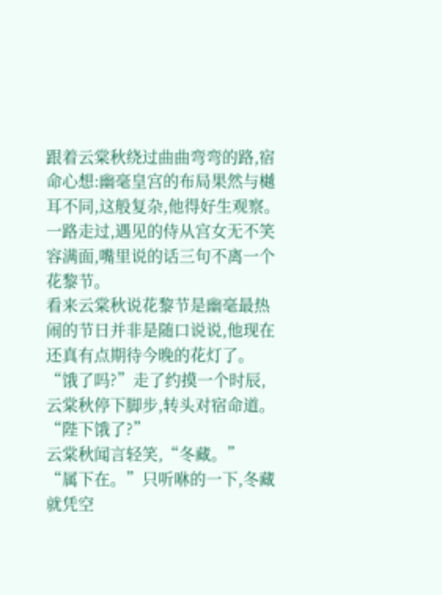跟着云棠秋绕过曲曲弯弯的路,宿命心想:幽毫皇宫的布局果然与樾耳不同,这般复杂,他得好生观察。
一路走过,遇见的侍从宫女无不笑容满面,嘴里说的话三句不离一个花黎节。
看来云棠秋说花黎节是幽毫最热闹的节日并非是随口说说,他现在还真有点期待今晚的花灯了。
“饿了吗?”走了约摸一个时辰,云棠秋停下脚步,转头对宿命道。
“陛下饿了?”
云棠秋闻言轻笑,“冬藏。”
“属下在。”只听咻的一下,冬藏就凭空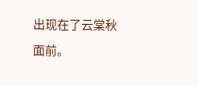出现在了云棠秋面前。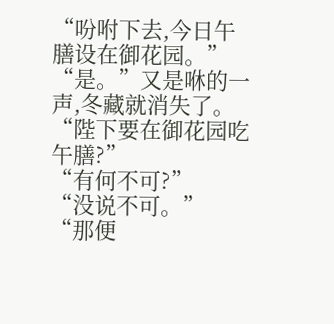“吩咐下去,今日午膳设在御花园。”
“是。”又是咻的一声,冬藏就消失了。
“陛下要在御花园吃午膳?”
“有何不可?”
“没说不可。”
“那便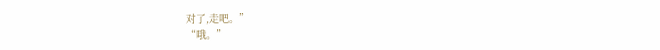对了,走吧。”
“哦。”